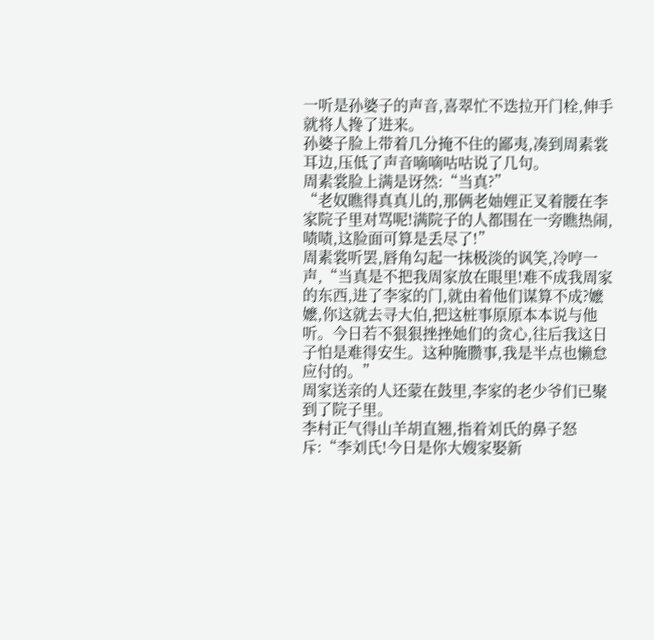一听是孙婆子的声音,喜翠忙不迭拉开门栓,伸手就将人搀了进来。
孙婆子脸上带着几分掩不住的鄙夷,凑到周素裳耳边,压低了声音嘀嘀咕咕说了几句。
周素裳脸上满是讶然:“当真?”
“老奴瞧得真真儿的,那俩老妯娌正叉着腰在李家院子里对骂呢!满院子的人都围在一旁瞧热闹,啧啧,这脸面可算是丢尽了!”
周素裳听罢,唇角勾起一抹极淡的讽笑,冷哼一声,“当真是不把我周家放在眼里!难不成我周家的东西,进了李家的门,就由着他们谋算不成?嬷嬷,你这就去寻大伯,把这桩事原原本本说与他听。今日若不狠狠挫挫她们的贪心,往后我这日子怕是难得安生。这种腌臜事,我是半点也懒怠应付的。”
周家送亲的人还蒙在鼓里,李家的老少爷们已聚到了院子里。
李村正气得山羊胡直翘,指着刘氏的鼻子怒斥:“李刘氏!今日是你大嫂家娶新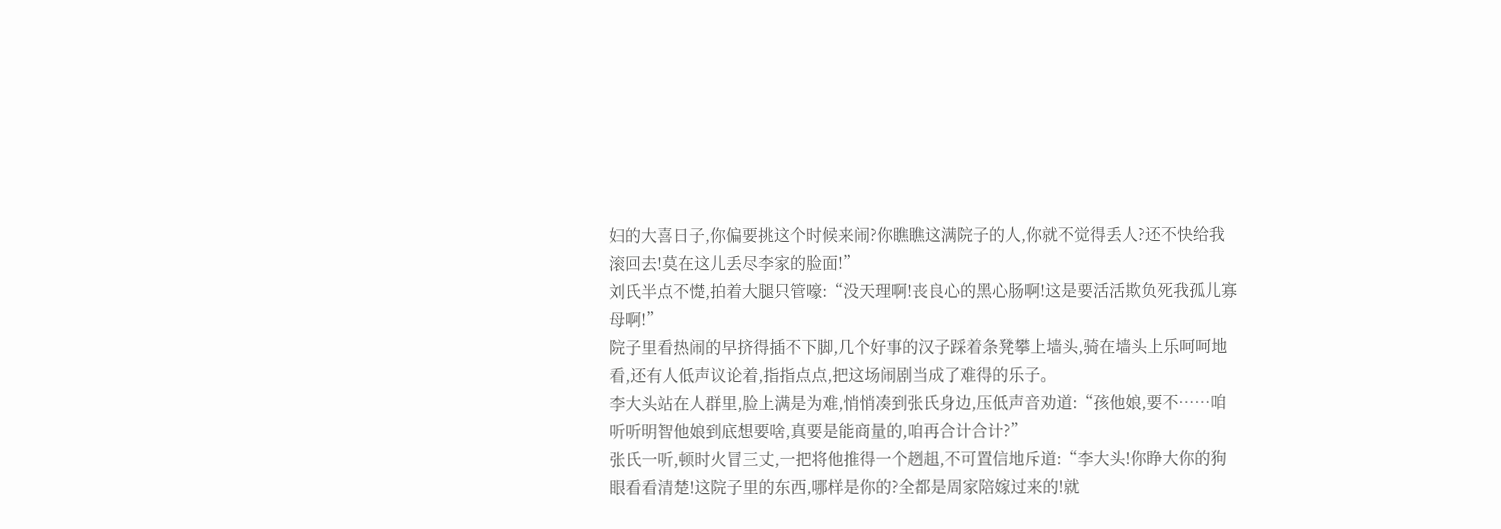妇的大喜日子,你偏要挑这个时候来闹?你瞧瞧这满院子的人,你就不觉得丢人?还不快给我滚回去!莫在这儿丢尽李家的脸面!”
刘氏半点不憷,拍着大腿只管嚎:“没天理啊!丧良心的黑心肠啊!这是要活活欺负死我孤儿寡母啊!”
院子里看热闹的早挤得插不下脚,几个好事的汉子踩着条凳攀上墙头,骑在墙头上乐呵呵地看,还有人低声议论着,指指点点,把这场闹剧当成了难得的乐子。
李大头站在人群里,脸上满是为难,悄悄凑到张氏身边,压低声音劝道:“孩他娘,要不……咱听听明智他娘到底想要啥,真要是能商量的,咱再合计合计?”
张氏一听,顿时火冒三丈,一把将他推得一个趔趄,不可置信地斥道:“李大头!你睁大你的狗眼看看清楚!这院子里的东西,哪样是你的?全都是周家陪嫁过来的!就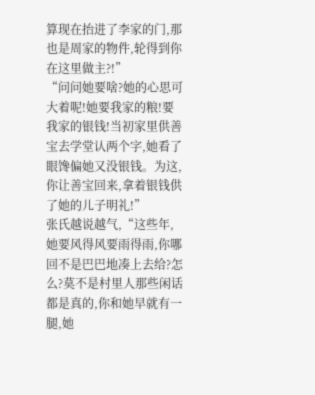算现在抬进了李家的门,那也是周家的物件,轮得到你在这里做主?!”
“问问她要啥?她的心思可大着呢!她要我家的粮!要我家的银钱!当初家里供善宝去学堂认两个字,她看了眼馋偏她又没银钱。为这,你让善宝回来,拿着银钱供了她的儿子明礼!”
张氏越说越气,“这些年,她要风得风要雨得雨,你哪回不是巴巴地凑上去给?怎么?莫不是村里人那些闲话都是真的,你和她早就有一腿,她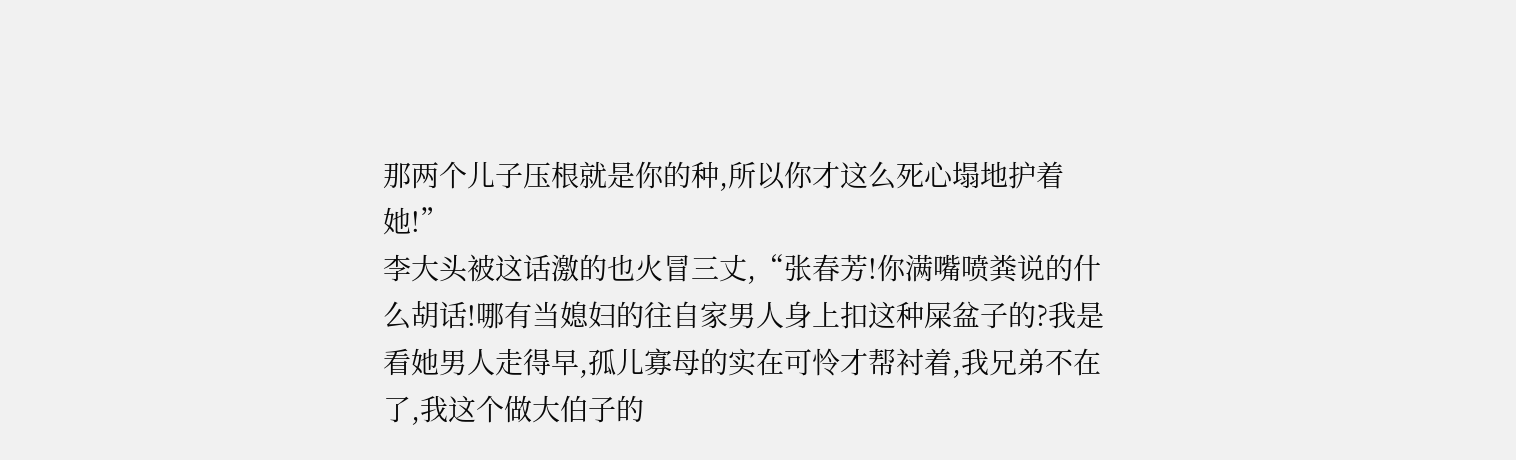那两个儿子压根就是你的种,所以你才这么死心塌地护着她!”
李大头被这话激的也火冒三丈,“张春芳!你满嘴喷粪说的什么胡话!哪有当媳妇的往自家男人身上扣这种屎盆子的?我是看她男人走得早,孤儿寡母的实在可怜才帮衬着,我兄弟不在了,我这个做大伯子的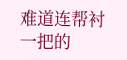难道连帮衬一把的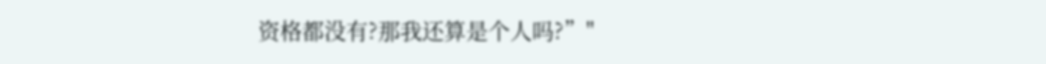资格都没有?那我还算是个人吗?”"